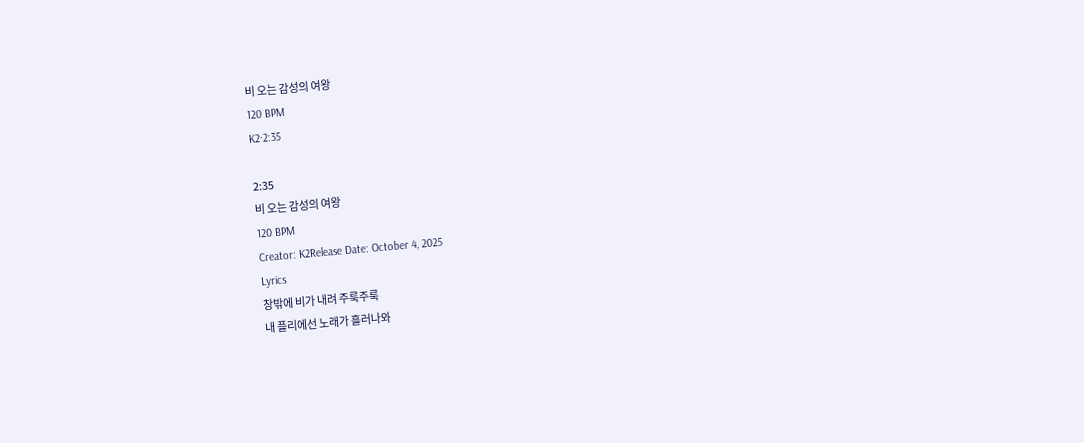비 오는 감성의 여왕
120 BPM
K2·2:35

2:35
비 오는 감성의 여왕
120 BPM
Creator: K2Release Date: October 4, 2025
Lyrics
창밖에 비가 내려 주룩주룩
내 플리에선 노래가 흘러나와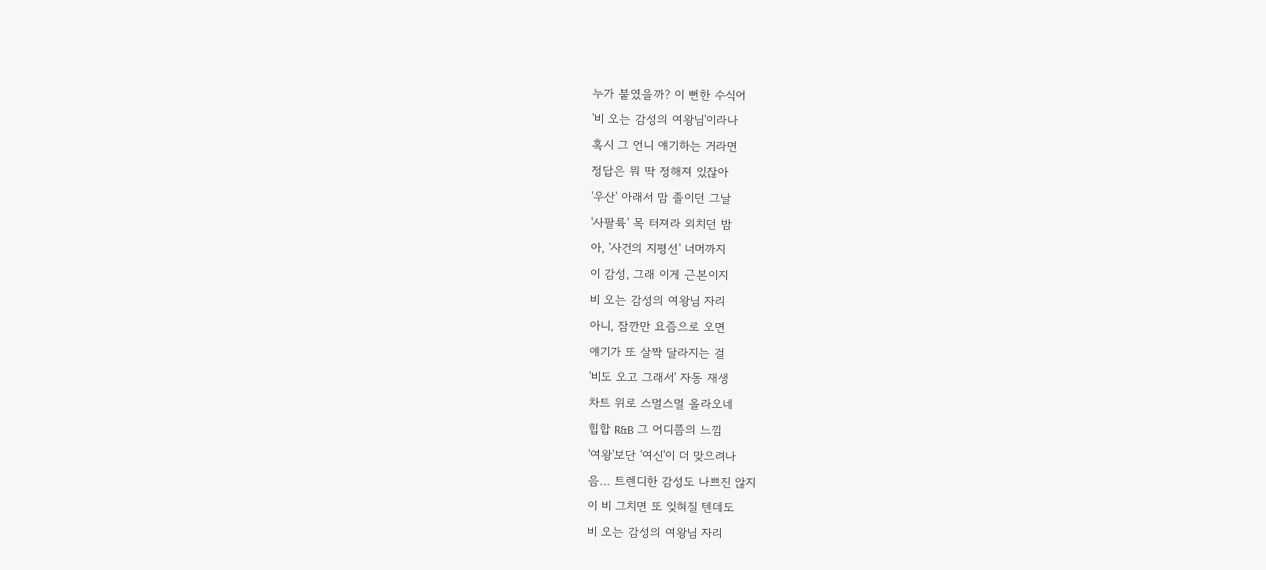누가 붙였을까? 이 뻔한 수식어
'비 오는 감성의 여왕님'이라나
혹시 그 언니 얘기하는 거라면
정답은 뭐 딱 정해져 있잖아
'우산' 아래서 맘 졸이던 그날
'사팔륙' 목 터져라 외치던 밤
아, '사건의 지평선' 너머까지
이 감성, 그래 이게 근본이지
비 오는 감성의 여왕님 자리
아니, 잠깐만 요즘으로 오면
얘기가 또 살짝 달라지는 걸
'비도 오고 그래서' 자동 재생
차트 위로 스멀스멀 올라오네
힙합 R&B 그 어디쯤의 느낌
'여왕'보단 '여신'이 더 맞으려나
음… 트렌디한 감성도 나쁘진 않지
이 비 그치면 또 잊혀질 텐데도
비 오는 감성의 여왕님 자리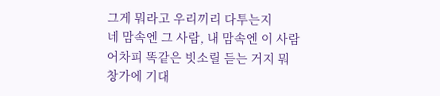그게 뭐라고 우리끼리 다투는지
네 맘속엔 그 사람, 내 맘속엔 이 사람
어차피 똑같은 빗소릴 듣는 거지 뭐
창가에 기대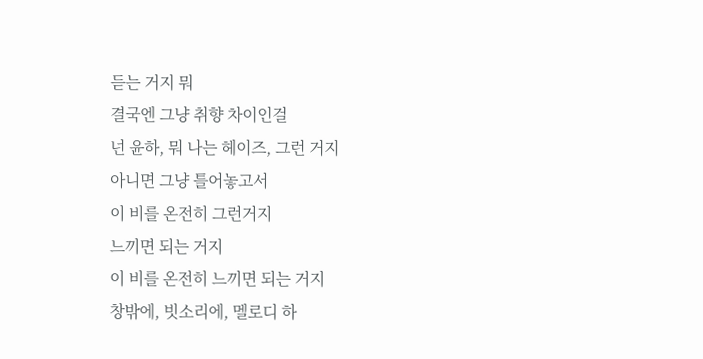듣는 거지 뭐
결국엔 그냥 취향 차이인걸
넌 윤하, 뭐 나는 헤이즈, 그런 거지
아니면 그냥 틀어놓고서
이 비를 온전히 그런거지
느끼면 되는 거지
이 비를 온전히 느끼면 되는 거지
창밖에, 빗소리에, 멜로디 하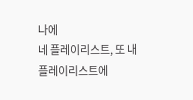나에
네 플레이리스트, 또 내 플레이리스트에